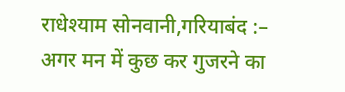राधेश्याम सोनवानी,गरियाबंद :– अगर मन में कुछ कर गुजरने का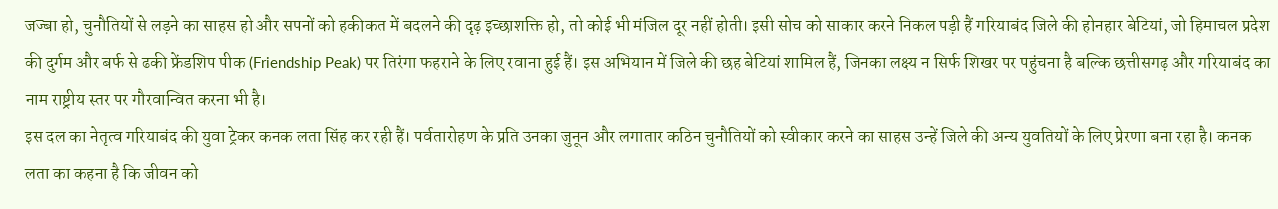जज्बा हो, चुनौतियों से लड़ने का साहस हो और सपनों को हकीकत में बदलने की दृढ़ इच्छाशक्ति हो, तो कोई भी मंजिल दूर नहीं होती। इसी सोच को साकार करने निकल पड़ी हैं गरियाबंद जिले की होनहार बेटियां, जो हिमाचल प्रदेश की दुर्गम और बर्फ से ढकी फ्रेंडशिप पीक (Friendship Peak) पर तिरंगा फहराने के लिए रवाना हुई हैं। इस अभियान में जिले की छह बेटियां शामिल हैं, जिनका लक्ष्य न सिर्फ शिखर पर पहुंचना है बल्कि छत्तीसगढ़ और गरियाबंद का नाम राष्ट्रीय स्तर पर गौरवान्वित करना भी है।
इस दल का नेतृत्व गरियाबंद की युवा ट्रेकर कनक लता सिंह कर रही हैं। पर्वतारोहण के प्रति उनका जुनून और लगातार कठिन चुनौतियों को स्वीकार करने का साहस उन्हें जिले की अन्य युवतियों के लिए प्रेरणा बना रहा है। कनक लता का कहना है कि जीवन को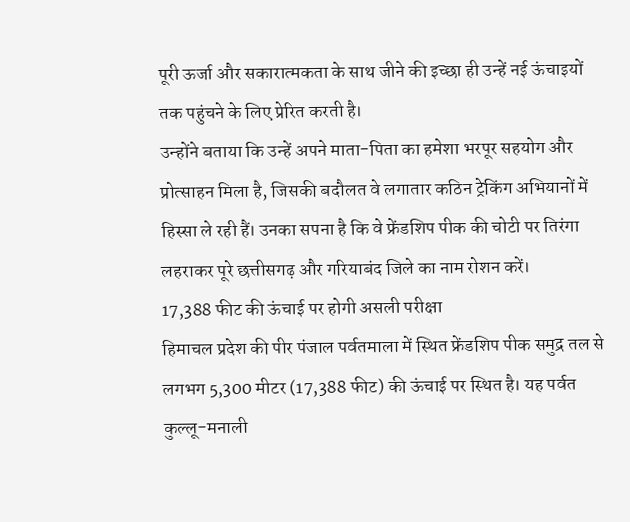पूरी ऊर्जा और सकारात्मकता के साथ जीने की इच्छा ही उन्हें नई ऊंचाइयों तक पहुंचने के लिए प्रेरित करती है।
उन्होंने बताया कि उन्हें अपने माता-पिता का हमेशा भरपूर सहयोग और प्रोत्साहन मिला है, जिसकी बदौलत वे लगातार कठिन ट्रेकिंग अभियानों में हिस्सा ले रही हैं। उनका सपना है कि वे फ्रेंडशिप पीक की चोटी पर तिरंगा लहराकर पूरे छत्तीसगढ़ और गरियाबंद जिले का नाम रोशन करें।
17,388 फीट की ऊंचाई पर होगी असली परीक्षा
हिमाचल प्रदेश की पीर पंजाल पर्वतमाला में स्थित फ्रेंडशिप पीक समुद्र तल से लगभग 5,300 मीटर (17,388 फीट) की ऊंचाई पर स्थित है। यह पर्वत कुल्लू-मनाली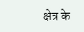क्षेत्र के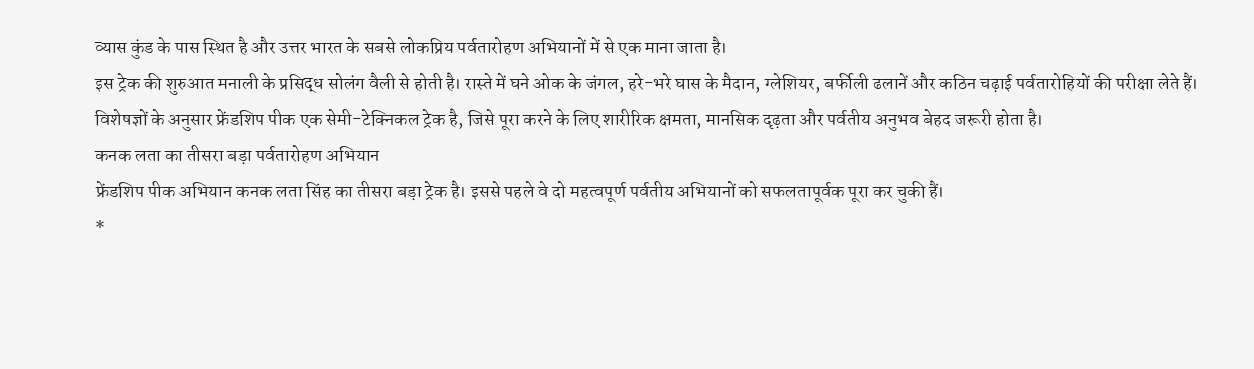व्यास कुंड के पास स्थित है और उत्तर भारत के सबसे लोकप्रिय पर्वतारोहण अभियानों में से एक माना जाता है।
इस ट्रेक की शुरुआत मनाली के प्रसिद्ध सोलंग वैली से होती है। रास्ते में घने ओक के जंगल, हरे-भरे घास के मैदान, ग्लेशियर, बर्फीली ढलानें और कठिन चढ़ाई पर्वतारोहियों की परीक्षा लेते हैं। विशेषज्ञों के अनुसार फ्रेंडशिप पीक एक सेमी-टेक्निकल ट्रेक है, जिसे पूरा करने के लिए शारीरिक क्षमता, मानसिक दृढ़ता और पर्वतीय अनुभव बेहद जरूरी होता है।
कनक लता का तीसरा बड़ा पर्वतारोहण अभियान
फ्रेंडशिप पीक अभियान कनक लता सिंह का तीसरा बड़ा ट्रेक है। इससे पहले वे दो महत्वपूर्ण पर्वतीय अभियानों को सफलतापूर्वक पूरा कर चुकी हैं।
*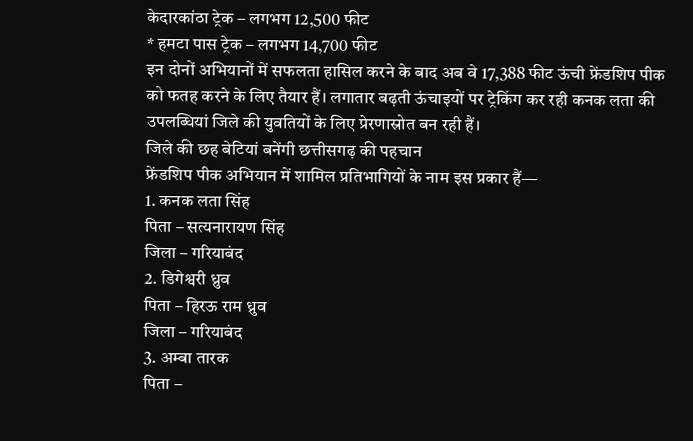केदारकांठा ट्रेक – लगभग 12,500 फीट
* हमटा पास ट्रेक – लगभग 14,700 फीट
इन दोनों अभियानों में सफलता हासिल करने के बाद अब वे 17,388 फीट ऊंची फ्रेंडशिप पीक को फतह करने के लिए तैयार हैं। लगातार बढ़ती ऊंचाइयों पर ट्रेकिंग कर रही कनक लता की उपलब्धियां जिले की युवतियों के लिए प्रेरणास्रोत बन रही हैं।
जिले की छह बेटियां बनेंगी छत्तीसगढ़ की पहचान
फ्रेंडशिप पीक अभियान में शामिल प्रतिभागियों के नाम इस प्रकार हैं—
1. कनक लता सिंह
पिता – सत्यनारायण सिंह
जिला – गरियाबंद
2. डिगेश्वरी ध्रुव
पिता – हिरऊ राम ध्रुव
जिला – गरियाबंद
3. अम्बा तारक
पिता –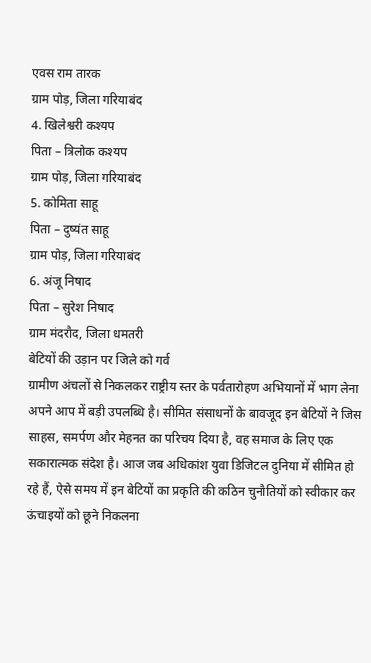एवस राम तारक
ग्राम पोड़, जिला गरियाबंद
4. खिलेश्वरी कश्यप
पिता – त्रिलोक कश्यप
ग्राम पोड़, जिला गरियाबंद
5. कोमिता साहू
पिता – दुष्यंत साहू
ग्राम पोड़, जिला गरियाबंद
6. अंजू निषाद
पिता – सुरेश निषाद
ग्राम मंदरौद, जिला धमतरी
बेटियों की उड़ान पर जिले को गर्व
ग्रामीण अंचलों से निकलकर राष्ट्रीय स्तर के पर्वतारोहण अभियानों में भाग लेना अपने आप में बड़ी उपलब्धि है। सीमित संसाधनों के बावजूद इन बेटियों ने जिस साहस, समर्पण और मेहनत का परिचय दिया है, वह समाज के लिए एक सकारात्मक संदेश है। आज जब अधिकांश युवा डिजिटल दुनिया में सीमित हो रहे हैं, ऐसे समय में इन बेटियों का प्रकृति की कठिन चुनौतियों को स्वीकार कर ऊंचाइयों को छूने निकलना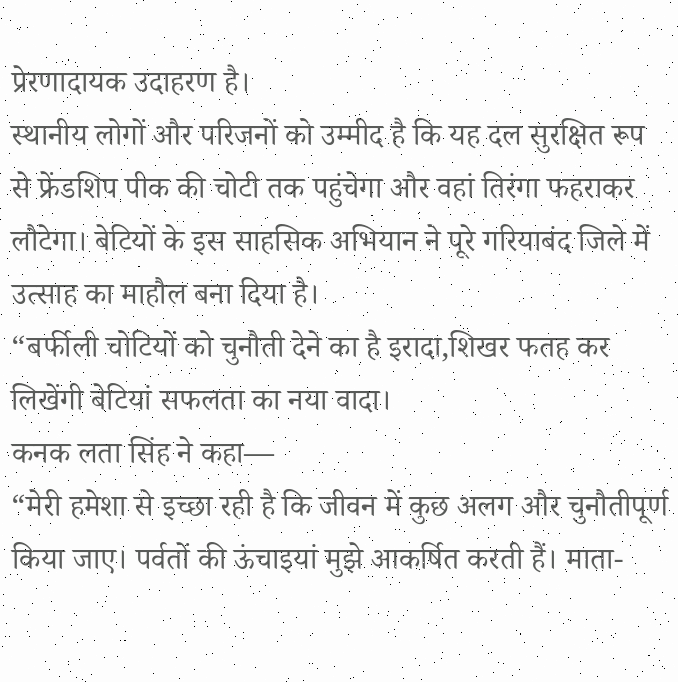प्रेरणादायक उदाहरण है।
स्थानीय लोगों और परिजनों को उम्मीद है कि यह दल सुरक्षित रूप से फ्रेंडशिप पीक की चोटी तक पहुंचेगा और वहां तिरंगा फहराकर लौटेगा। बेटियों के इस साहसिक अभियान ने पूरे गरियाबंद जिले में उत्साह का माहौल बना दिया है।
“बर्फीली चोटियों को चुनौती देने का है इरादा,शिखर फतह कर लिखेंगी बेटियां सफलता का नया वादा।
कनक लता सिंह ने कहा—
“मेरी हमेशा से इच्छा रही है कि जीवन में कुछ अलग और चुनौतीपूर्ण किया जाए। पर्वतों की ऊंचाइयां मुझे आकर्षित करती हैं। माता-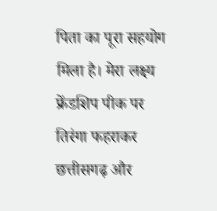पिता का पूरा सहयोग मिला है। मेरा लक्ष्य फ्रेंडशिप पीक पर तिरंगा फहराकर छत्तीसगढ़ और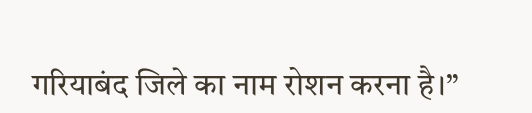गरियाबंद जिले का नाम रोशन करना है।”